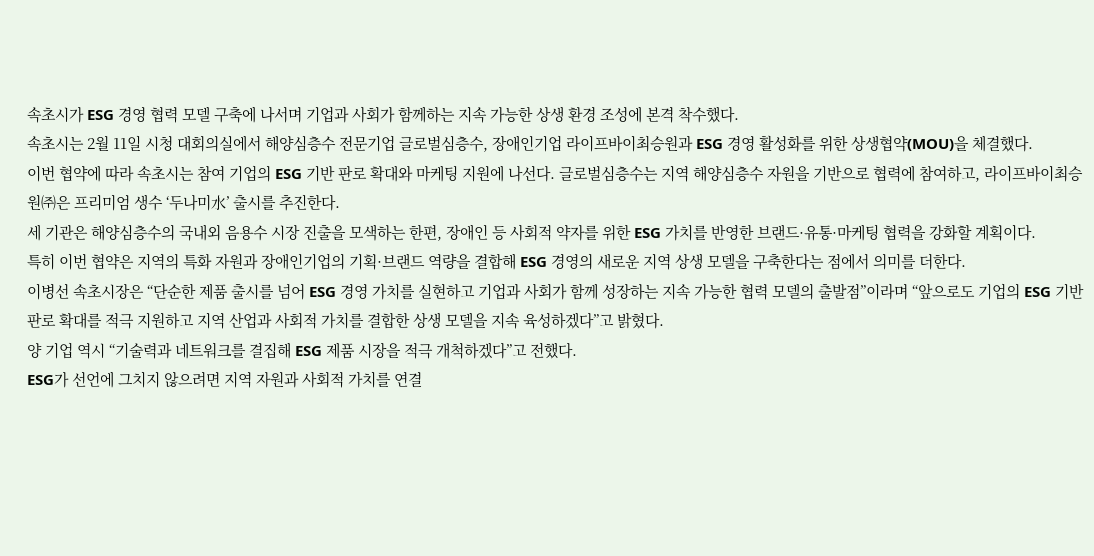속초시가 ESG 경영 협력 모델 구축에 나서며 기업과 사회가 함께하는 지속 가능한 상생 환경 조성에 본격 착수했다.
속초시는 2월 11일 시청 대회의실에서 해양심층수 전문기업 글로벌심층수, 장애인기업 라이프바이최승원과 ESG 경영 활성화를 위한 상생협약(MOU)을 체결했다.
이번 협약에 따라 속초시는 참여 기업의 ESG 기반 판로 확대와 마케팅 지원에 나선다. 글로벌심층수는 지역 해양심층수 자원을 기반으로 협력에 참여하고, 라이프바이최승원㈜은 프리미엄 생수 ‘두나미水’ 출시를 추진한다.
세 기관은 해양심층수의 국내외 음용수 시장 진출을 모색하는 한편, 장애인 등 사회적 약자를 위한 ESG 가치를 반영한 브랜드·유통·마케팅 협력을 강화할 계획이다.
특히 이번 협약은 지역의 특화 자원과 장애인기업의 기획·브랜드 역량을 결합해 ESG 경영의 새로운 지역 상생 모델을 구축한다는 점에서 의미를 더한다.
이병선 속초시장은 “단순한 제품 출시를 넘어 ESG 경영 가치를 실현하고 기업과 사회가 함께 성장하는 지속 가능한 협력 모델의 출발점”이라며 “앞으로도 기업의 ESG 기반 판로 확대를 적극 지원하고 지역 산업과 사회적 가치를 결합한 상생 모델을 지속 육성하겠다”고 밝혔다.
양 기업 역시 “기술력과 네트워크를 결집해 ESG 제품 시장을 적극 개척하겠다”고 전했다.
ESG가 선언에 그치지 않으려면 지역 자원과 사회적 가치를 연결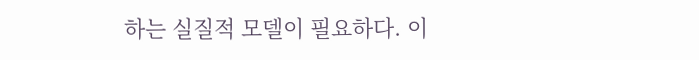하는 실질적 모델이 필요하다. 이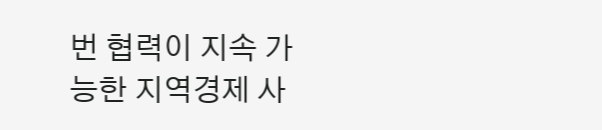번 협력이 지속 가능한 지역경제 사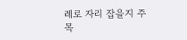례로 자리 잡을지 주목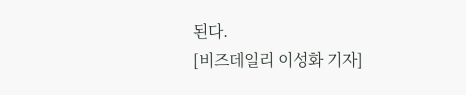된다.
[비즈데일리 이성화 기자]